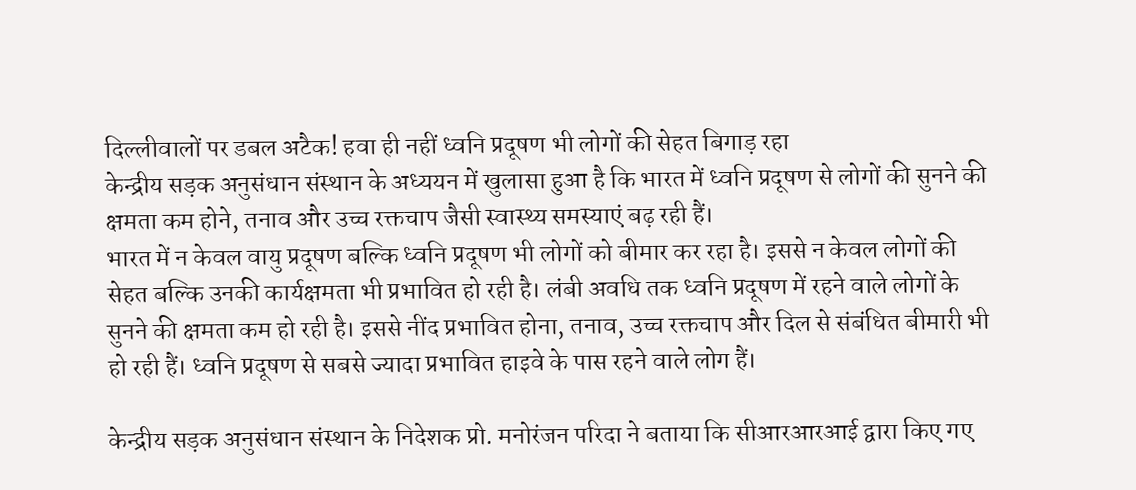दिल्लीवालों पर डबल अटैक! हवा ही नहीं ध्वनि प्रदूषण भी लोगों की सेहत बिगाड़ रहा
केन्द्रीय सड़क अनुसंधान संस्थान के अध्ययन में खुलासा हुआ है कि भारत में ध्वनि प्रदूषण से लोगों की सुनने की क्षमता कम होने, तनाव और उच्च रक्तचाप जैसी स्वास्थ्य समस्याएं बढ़ रही हैं।
भारत में न केवल वायु प्रदूषण बल्कि ध्वनि प्रदूषण भी लोगों को बीमार कर रहा है। इससे न केवल लोगों की सेहत बल्कि उनकी कार्यक्षमता भी प्रभावित हो रही है। लंबी अवधि तक ध्वनि प्रदूषण में रहने वाले लोगों के सुनने की क्षमता कम हो रही है। इससे नींद प्रभावित होना, तनाव, उच्च रक्तचाप और दिल से संबंधित बीमारी भी हो रही हैं। ध्वनि प्रदूषण से सबसे ज्यादा प्रभावित हाइवे के पास रहने वाले लोग हैं।

केन्द्रीय सड़क अनुसंधान संस्थान के निदेशक प्रो. मनोरंजन परिदा ने बताया कि सीआरआरआई द्वारा किए गए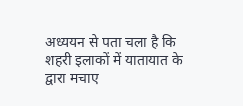अध्ययन से पता चला है कि शहरी इलाकों में यातायात के द्वारा मचाए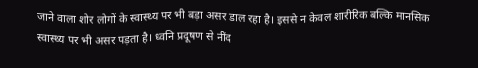जाने वाला शोर लोगों के स्वास्थ्य पर भी बड़ा असर डाल रहा है। इससे न केवल शारीरिक बल्कि मानसिक स्वास्थ्य पर भी असर पड़ता है। ध्वनि प्रदूषण से नींद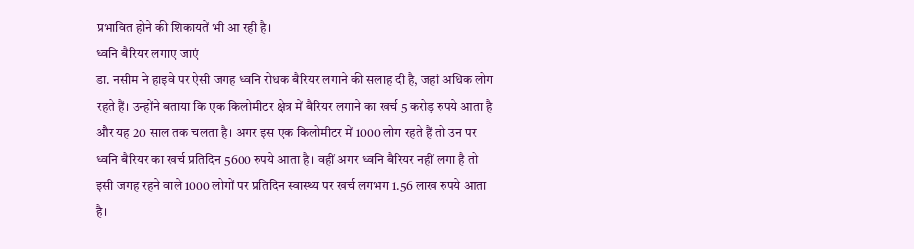प्रभावित होने की शिकायतें भी आ रही है।
ध्वनि बैरियर लगाए जाएं
डा. नसीम ने हाइवे पर ऐसी जगह ध्वनि रोधक बैरियर लगाने की सलाह दी है, जहां अधिक लोग रहते हैं। उन्होंने बताया कि एक किलोमीटर क्षेत्र में बैरियर लगाने का खर्च 5 करोड़ रुपये आता है और यह 20 साल तक चलता है। अगर इस एक किलोमीटर में 1000 लोग रहते हैं तो उन पर ध्वनि बैरियर का खर्च प्रतिदिन 5600 रुपये आता है। वहीं अगर ध्वनि बैरियर नहीं लगा है तो इसी जगह रहने वाले 1000 लोगों पर प्रतिदिन स्वास्थ्य पर खर्च लगभग 1.56 लाख रुपये आता है।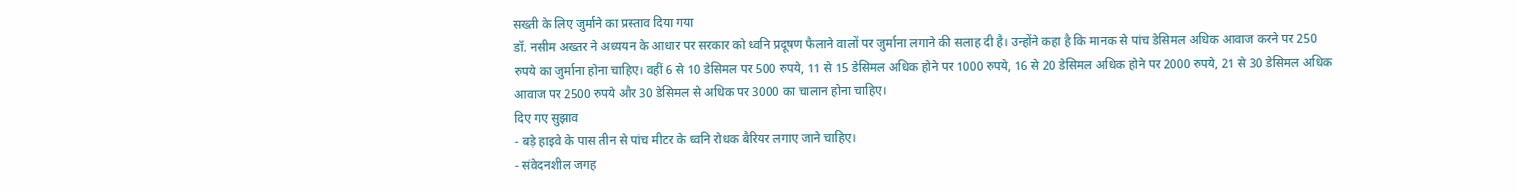सख्ती के लिए जुर्माने का प्रस्ताव दिया गया
डॉ. नसीम अख्तर ने अध्ययन के आधार पर सरकार को ध्वनि प्रदूषण फैलाने वालों पर जुर्माना लगाने की सलाह दी है। उन्होंने कहा है कि मानक से पांच डेसिमल अधिक आवाज करने पर 250 रुपये का जुर्माना होना चाहिए। वहीं 6 से 10 डेसिमल पर 500 रुपये, 11 से 15 डेसिमल अधिक होने पर 1000 रुपये, 16 से 20 डेसिमल अधिक होने पर 2000 रुपये, 21 से 30 डेसिमल अधिक आवाज पर 2500 रुपये और 30 डेसिमल से अधिक पर 3000 का चालान होना चाहिए।
दिए गए सुझाव
- बड़े हाइवे के पास तीन से पांच मीटर के ध्वनि रोधक बैरियर लगाए जाने चाहिए।
- संवेदनशील जगह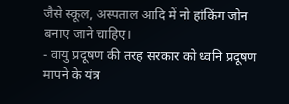जैसे स्कूल, अस्पताल आदि में नो हांकिंग जोन बनाए जाने चाहिए।
- वायु प्रदूषण की तरह सरकार को ध्वनि प्रदूषण मापने के यंत्र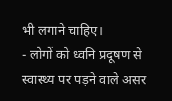भी लगाने चाहिए।
- लोगों को ध्वनि प्रदूषण से स्वास्थ्य पर पड़ने वाले असर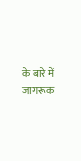के बारे में जागरूक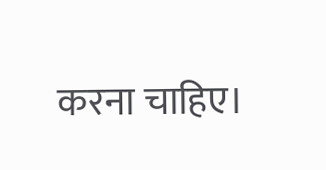करना चाहिए।